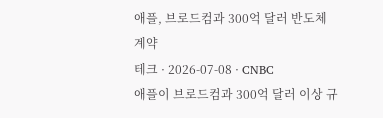애플, 브로드컴과 300억 달러 반도체 계약
테크 · 2026-07-08 · CNBC
애플이 브로드컴과 300억 달러 이상 규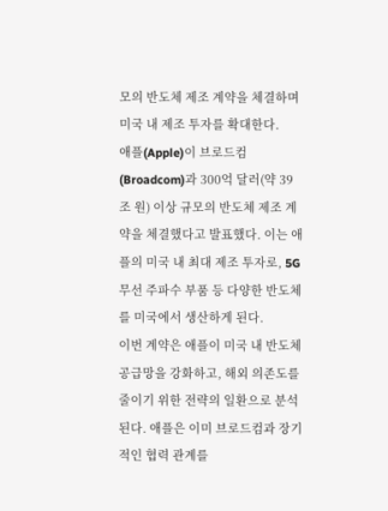모의 반도체 제조 계약을 체결하며 미국 내 제조 투자를 확대한다.
애플(Apple)이 브로드컴(Broadcom)과 300억 달러(약 39조 원) 이상 규모의 반도체 제조 계약을 체결했다고 발표했다. 이는 애플의 미국 내 최대 제조 투자로, 5G 무선 주파수 부품 등 다양한 반도체를 미국에서 생산하게 된다.
이번 계약은 애플이 미국 내 반도체 공급망을 강화하고, 해외 의존도를 줄이기 위한 전략의 일환으로 분석된다. 애플은 이미 브로드컴과 장기적인 협력 관계를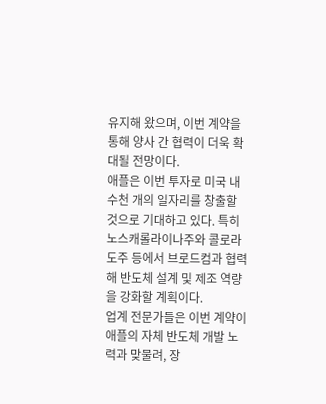유지해 왔으며, 이번 계약을 통해 양사 간 협력이 더욱 확대될 전망이다.
애플은 이번 투자로 미국 내 수천 개의 일자리를 창출할 것으로 기대하고 있다. 특히 노스캐롤라이나주와 콜로라도주 등에서 브로드컴과 협력해 반도체 설계 및 제조 역량을 강화할 계획이다.
업계 전문가들은 이번 계약이 애플의 자체 반도체 개발 노력과 맞물려, 장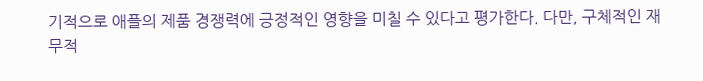기적으로 애플의 제품 경쟁력에 긍정적인 영향을 미칠 수 있다고 평가한다. 다만, 구체적인 재무적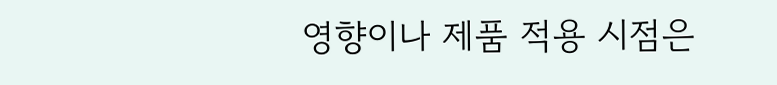영향이나 제품 적용 시점은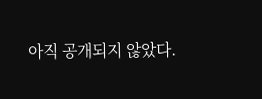아직 공개되지 않았다.